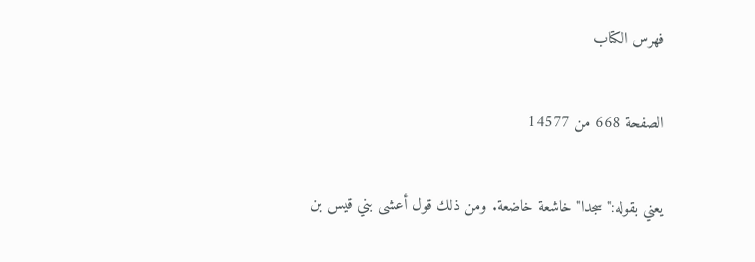فهرس الكتاب

الصفحة 668 من 14577

يعني بقوله:"سجدا"خاشعة خاضعة. ومن ذلك قول أعشى بني قيس بن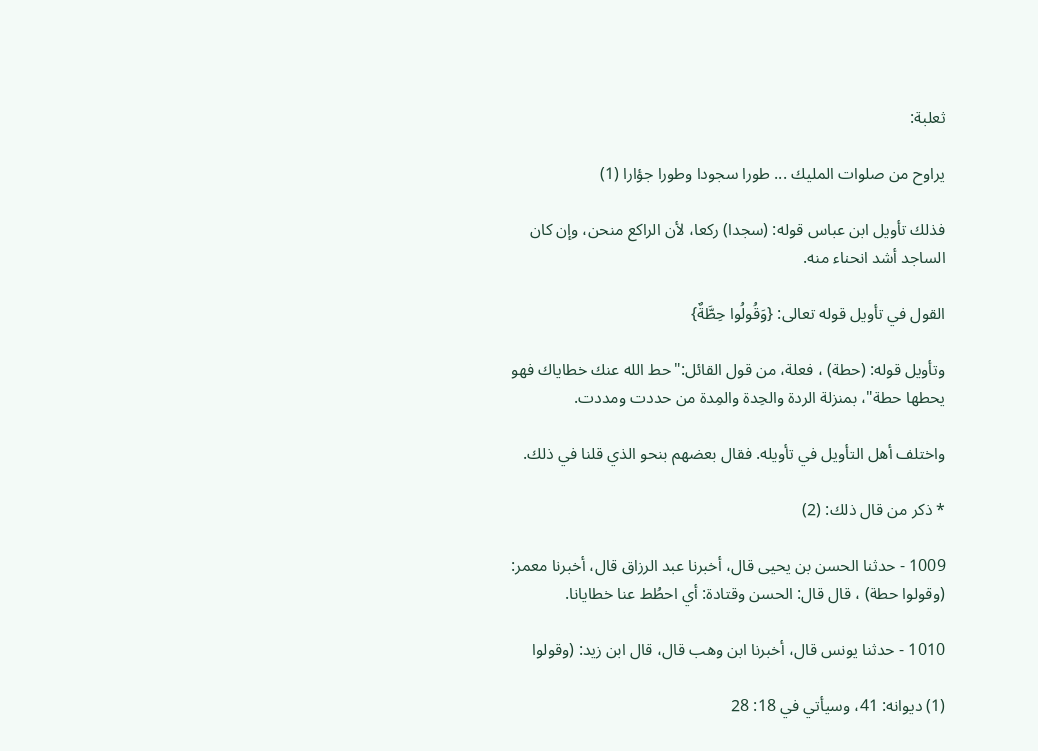ثعلبة:

يراوح من صلوات المليك ... طورا سجودا وطورا جؤارا (1)

فذلك تأويل ابن عباس قوله: (سجدا) ركعا، لأن الراكع منحن، وإن كان الساجد أشد انحناء منه.

القول في تأويل قوله تعالى: {وَقُولُوا حِطَّةٌ}

وتأويل قوله: (حطة) ، فعلة، من قول القائل:"حط الله عنك خطاياك فهو يحطها حطة"، بمنزلة الردة والحِدة والمِدة من حددت ومددت.

واختلف أهل التأويل في تأويله. فقال بعضهم بنحو الذي قلنا في ذلك.

* ذكر من قال ذلك: (2)

1009 - حدثنا الحسن بن يحيى قال، أخبرنا عبد الرزاق قال، أخبرنا معمر: (وقولوا حطة) ، قال قال: الحسن وقتادة: أي احطُط عنا خطايانا.

1010 - حدثنا يونس قال، أخبرنا ابن وهب قال، قال ابن زيد: (وقولوا

(1) ديوانه: 41، وسيأتي في 18: 28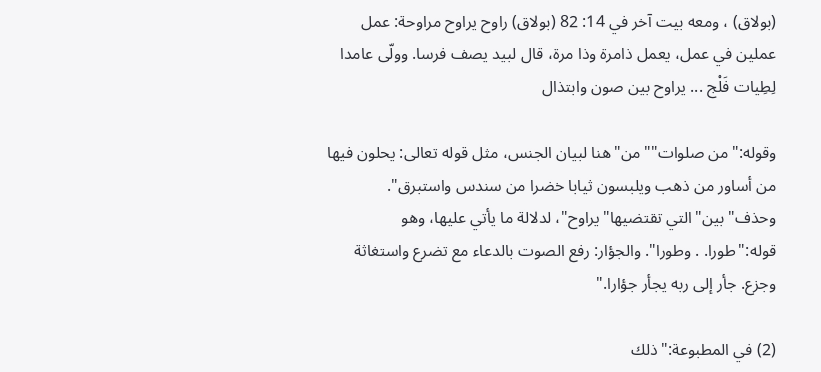(بولاق) ، ومعه بيت آخر في 14: 82 (بولاق) راوح يراوح مراوحة: عمل عملين في عمل، يعمل ذامرة وذا مرة، قال لبيد يصف فرسا. وولّى عامدا لِطِيات فَلْج ... يراوح بين صون وابتذال

وقوله:"من صلوات""من"هنا لبيان الجنس، مثل قوله تعالى: يحلون فيها من أساور من ذهب ويلبسون ثيابا خضرا من سندس واستبرق". وحذف"بين"التي تقتضيها"يراوح"، لدلالة ما يأتي عليها، وهو قوله:"طورا. . وطورا". والجؤار: رفع الصوت بالدعاء مع تضرع واستغاثة وجزع. جأر إلى ربه يجأر جؤارا."

(2) في المطبوعة:"ذلك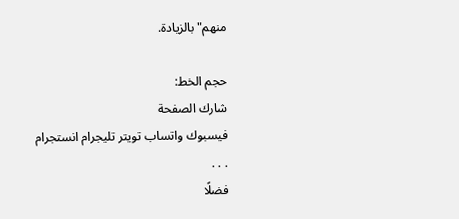منهم"بالزيادة.

حجم الخط:
شارك الصفحة
فيسبوك واتساب تويتر تليجرام انستجرام
. . .
فضلًا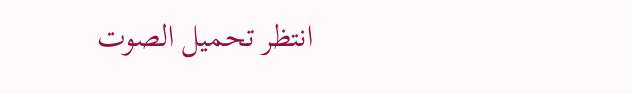انتظر تحميل الصوت